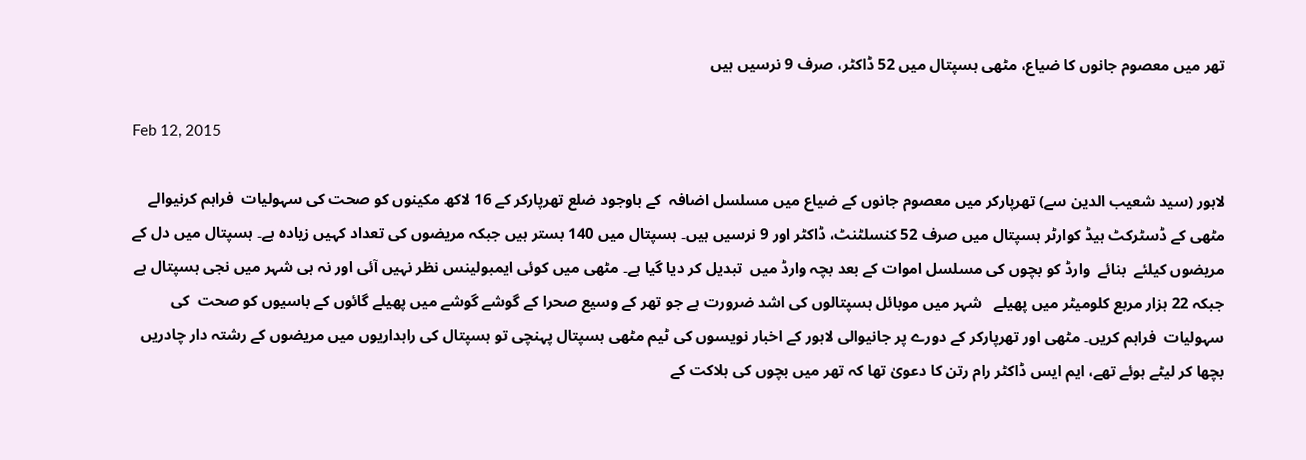تھر میں معصوم جانوں کا ضیاع، مٹھی ہسپتال میں 52 ڈاکٹر، صرف 9 نرسیں ہیں

Feb 12, 2015

لاہور (سید شعیب الدین سے) تھرپارکر میں معصوم جانوں کے ضیاع میں مسلسل اضافہ  کے باوجود ضلع تھرپارکر کے 16 لاکھ مکینوں کو صحت کی سہولیات  فراہم کرنیوالے مٹھی کے ڈسٹرکٹ ہیڈ کوارٹر ہسپتال میں صرف 52 کنسلٹنٹ، ڈاکٹر اور 9 نرسیں ہیں۔ ہسپتال میں 140 بستر ہیں جبکہ مریضوں کی تعداد کہیں زیادہ ہے۔ ہسپتال میں دل کے مریضوں کیلئے  بنائے  وارڈ کو بچوں کی مسلسل اموات کے بعد بچہ وارڈ میں  تبدیل کر دیا گیا ہے۔ مٹھی میں کوئی ایمبولینس نظر نہیں آئی اور نہ ہی شہر میں نجی ہسپتال ہے جبکہ 22 ہزار مربع کلومیٹر میں پھیلے   شہر میں موبائل ہسپتالوں کی اشد ضرورت ہے جو تھر کے وسیع صحرا کے گوشے گوشے میں پھیلے گائوں کے باسیوں کو صحت  کی سہولیات  فراہم کریں۔ مٹھی اور تھرپارکر کے دورے پر جانیوالی لاہور کے اخبار نویسوں کی ٹیم مٹھی ہسپتال پہنچی تو ہسپتال کی راہداریوں میں مریضوں کے رشتہ دار چادریں بچھا کر لیٹے ہوئے تھے، ایم ایس ڈاکٹر رام رتن کا دعویٰ تھا کہ تھر میں بچوں کی ہلاکت کے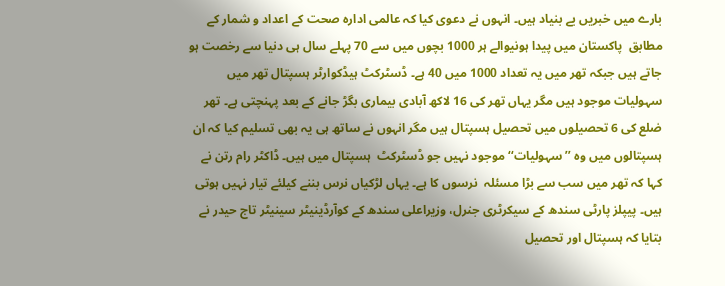بارے میں خبریں بے بنیاد ہیں۔ انہوں نے دعوی کیا کہ عالمی ادارہ صحت کے اعداد و شمار کے مطابق  پاکستان میں پیدا ہونیوالے ہر 1000 بچوں میں سے 70 پہلے سال ہی دنیا سے رخصت ہو جاتے ہیں جبکہ تھر میں یہ تعداد 1000 میں 40 ہے۔ ڈسٹرکٹ ہیڈکوارٹر ہسپتال تھر میں سہولیات موجود ہیں مگر یہاں تھر کی 16 لاکھ آبادی بیماری بگڑ جانے کے بعد پہنچتی ہے۔ تھر ضلع کی 6 تحصیلوں میں تحصیل ہسپتال ہیں مگر انہوں نے ساتھ ہی یہ بھی تسلیم کیا کہ ان ہسپتالوں میں وہ ’’سہولیات‘‘ موجود نہیں جو ڈسٹرکٹ  ہسپتال میں ہیں۔ ڈاکٹر رام رتن نے کہا کہ تھر میں سب سے بڑا مسئلہ  نرسوں کا ہے۔ یہاں لڑکیاں نرس بننے کیلئے تیار نہیں ہوتی ہیں۔ پیپلز پارٹی سندھ کے سیکرٹری جنرل، وزیراعلی سندھ کے کوآرڈینیٹر سینیٹر تاج حیدر نے بتایا کہ ہسپتال اور تحصیل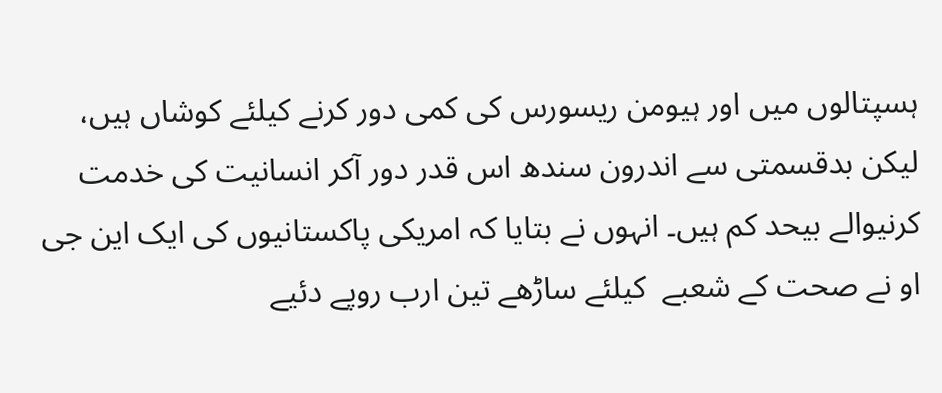ہسپتالوں میں اور ہیومن ریسورس کی کمی دور کرنے کیلئے کوشاں ہیں، لیکن بدقسمتی سے اندرون سندھ اس قدر دور آکر انسانیت کی خدمت کرنیوالے بیحد کم ہیں۔ انہوں نے بتایا کہ امریکی پاکستانیوں کی ایک این جی او نے صحت کے شعبے  کیلئے ساڑھے تین ارب روپے دئیے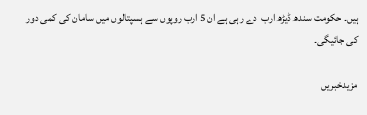ہیں۔ حکومت سندھ ڈیڑھ ارب  دے رہی ہے ان 5 ارب روپوں سے ہسپتالوں میں سامان کی کمی دور کی جائیگی۔

مزیدخبریں